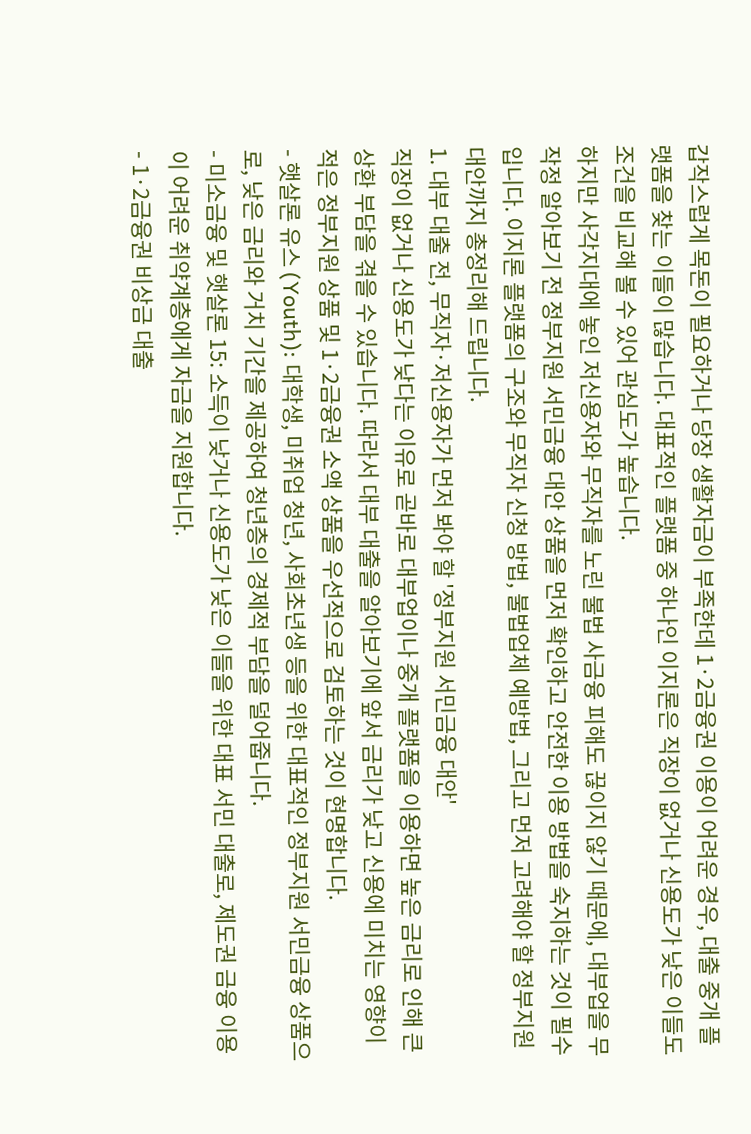갑작스럽게 목돈이 필요하거나 당장 생활자금이 부족한데 1·2금융권 이용이 어려운 경우, 대출 중개 플랫폼을 찾는 이들이 많습니다. 대표적인 플랫폼 중 하나인 이지론은 직장이 없거나 신용도가 낮은 이들도 조건을 비교해 볼 수 있어 관심도가 높습니다.
하지만 사각지대에 놓인 저신용자와 무직자를 노린 불법 사금융 피해도 끊이지 않기 때문에, 대부업을 무작정 알아보기 전 정부지원 서민금융 대안 상품을 먼저 확인하고 안전한 이용 방법을 숙지하는 것이 필수입니다. 이지론 플랫폼의 구조와 무직자 신청 방법, 불법업체 예방법, 그리고 먼저 고려해야 할 정부지원 대안까지 총정리해 드립니다.
1. 대부 대출 전, 무직자·저신용자가 먼저 봐야 할 '정부지원 서민금융 대안'
직장이 없거나 신용도가 낮다는 이유로 곧바로 대부업이나 중개 플랫폼을 이용하면 높은 금리로 인해 큰 상환 부담을 겪을 수 있습니다. 따라서 대부 대출을 알아보기에 앞서 금리가 낮고 신용에 미치는 영향이 적은 정부지원 상품 및 1·2금융권 소액 상품을 우선적으로 검토하는 것이 현명합니다.
- 햇살론 유스 (Youth): 대학생, 미취업 청년, 사회초년생 등을 위한 대표적인 정부지원 서민금융 상품으로, 낮은 금리와 거치 기간을 제공하여 청년층의 경제적 부담을 덜어줍니다.
- 미소금융 및 햇살론 15: 소득이 낮거나 신용도가 낮은 이들을 위한 대표 서민 대출로, 제도권 금융 이용이 어려운 취약계층에게 자금을 지원합니다.
- 1·2금융권 비상금 대출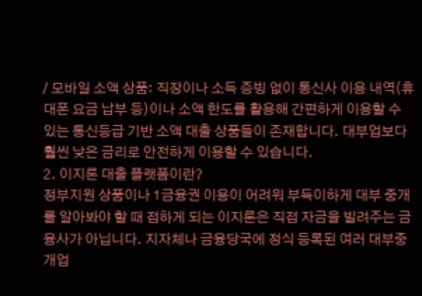/ 모바일 소액 상품: 직장이나 소득 증빙 없이 통신사 이용 내역(휴대폰 요금 납부 등)이나 소액 한도를 활용해 간편하게 이용할 수 있는 통신등급 기반 소액 대출 상품들이 존재합니다. 대부업보다 훨씬 낮은 금리로 안전하게 이용할 수 있습니다.
2. 이지론 대출 플랫폼이란?
정부지원 상품이나 1금융권 이용이 어려워 부득이하게 대부 중개를 알아봐야 할 때 접하게 되는 이지론은 직접 자금을 빌려주는 금융사가 아닙니다. 지자체나 금융당국에 정식 등록된 여러 대부중개업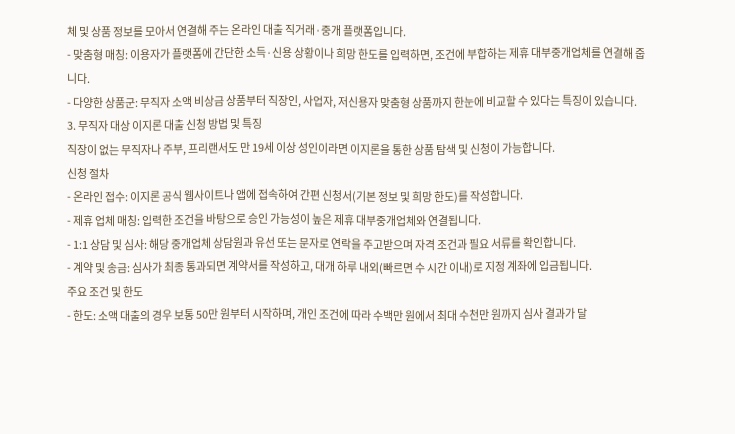체 및 상품 정보를 모아서 연결해 주는 온라인 대출 직거래·중개 플랫폼입니다.
- 맞춤형 매칭: 이용자가 플랫폼에 간단한 소득·신용 상황이나 희망 한도를 입력하면, 조건에 부합하는 제휴 대부중개업체를 연결해 줍니다.
- 다양한 상품군: 무직자 소액 비상금 상품부터 직장인, 사업자, 저신용자 맞춤형 상품까지 한눈에 비교할 수 있다는 특징이 있습니다.
3. 무직자 대상 이지론 대출 신청 방법 및 특징
직장이 없는 무직자나 주부, 프리랜서도 만 19세 이상 성인이라면 이지론을 통한 상품 탐색 및 신청이 가능합니다.
신청 절차
- 온라인 접수: 이지론 공식 웹사이트나 앱에 접속하여 간편 신청서(기본 정보 및 희망 한도)를 작성합니다.
- 제휴 업체 매칭: 입력한 조건을 바탕으로 승인 가능성이 높은 제휴 대부중개업체와 연결됩니다.
- 1:1 상담 및 심사: 해당 중개업체 상담원과 유선 또는 문자로 연락을 주고받으며 자격 조건과 필요 서류를 확인합니다.
- 계약 및 송금: 심사가 최종 통과되면 계약서를 작성하고, 대개 하루 내외(빠르면 수 시간 이내)로 지정 계좌에 입금됩니다.
주요 조건 및 한도
- 한도: 소액 대출의 경우 보통 50만 원부터 시작하며, 개인 조건에 따라 수백만 원에서 최대 수천만 원까지 심사 결과가 달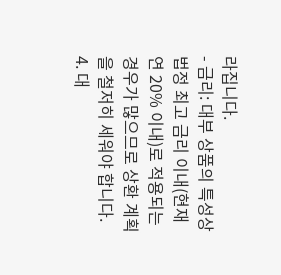라집니다.
- 금리: 대부 상품의 특성상 법정 최고 금리 이내(현재 연 20% 이내)로 적용되는 경우가 많으므로 상환 계획을 철저히 세워야 합니다.
4. 대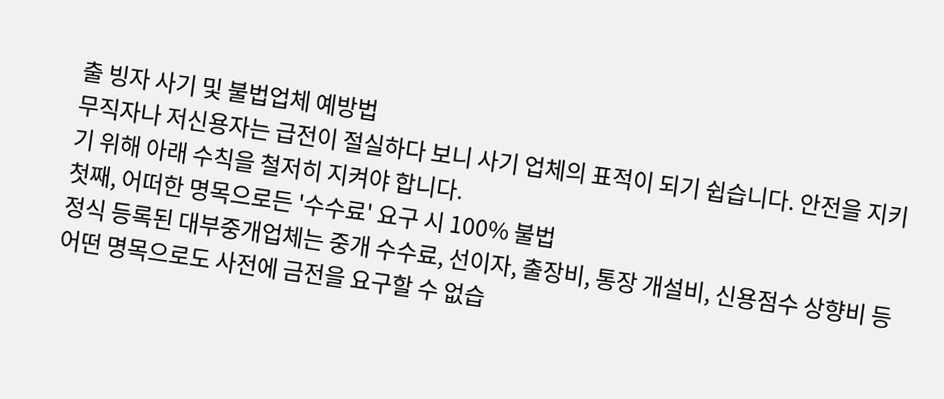출 빙자 사기 및 불법업체 예방법
무직자나 저신용자는 급전이 절실하다 보니 사기 업체의 표적이 되기 쉽습니다. 안전을 지키기 위해 아래 수칙을 철저히 지켜야 합니다.
첫째, 어떠한 명목으로든 '수수료' 요구 시 100% 불법
정식 등록된 대부중개업체는 중개 수수료, 선이자, 출장비, 통장 개설비, 신용점수 상향비 등 어떤 명목으로도 사전에 금전을 요구할 수 없습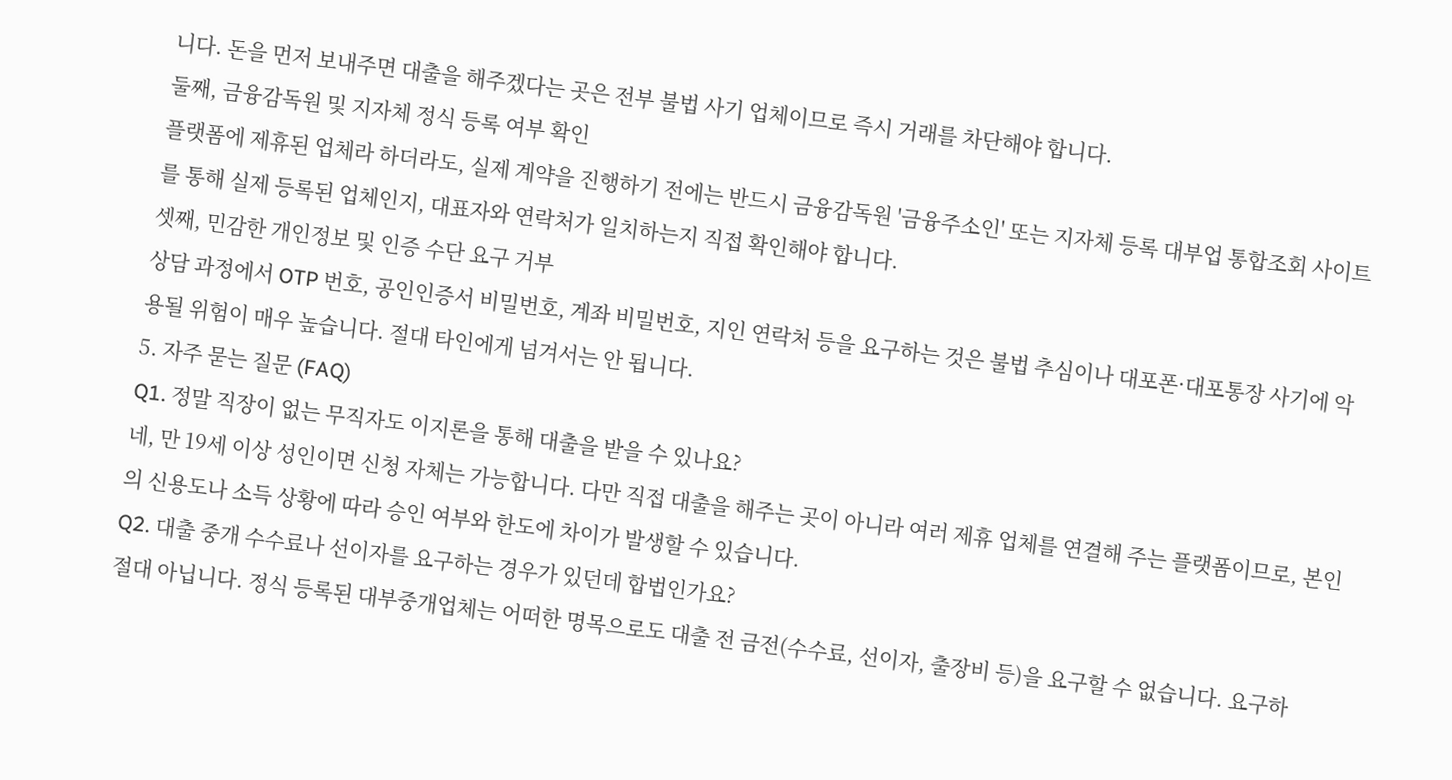니다. 돈을 먼저 보내주면 대출을 해주겠다는 곳은 전부 불법 사기 업체이므로 즉시 거래를 차단해야 합니다.
둘째, 금융감독원 및 지자체 정식 등록 여부 확인
플랫폼에 제휴된 업체라 하더라도, 실제 계약을 진행하기 전에는 반드시 금융감독원 '금융주소인' 또는 지자체 등록 대부업 통합조회 사이트를 통해 실제 등록된 업체인지, 대표자와 연락처가 일치하는지 직접 확인해야 합니다.
셋째, 민감한 개인정보 및 인증 수단 요구 거부
상담 과정에서 OTP 번호, 공인인증서 비밀번호, 계좌 비밀번호, 지인 연락처 등을 요구하는 것은 불법 추심이나 대포폰·대포통장 사기에 악용될 위험이 매우 높습니다. 절대 타인에게 넘겨서는 안 됩니다.
5. 자주 묻는 질문 (FAQ)
Q1. 정말 직장이 없는 무직자도 이지론을 통해 대출을 받을 수 있나요?
네, 만 19세 이상 성인이면 신청 자체는 가능합니다. 다만 직접 대출을 해주는 곳이 아니라 여러 제휴 업체를 연결해 주는 플랫폼이므로, 본인의 신용도나 소득 상황에 따라 승인 여부와 한도에 차이가 발생할 수 있습니다.
Q2. 대출 중개 수수료나 선이자를 요구하는 경우가 있던데 합법인가요?
절대 아닙니다. 정식 등록된 대부중개업체는 어떠한 명목으로도 대출 전 금전(수수료, 선이자, 출장비 등)을 요구할 수 없습니다. 요구하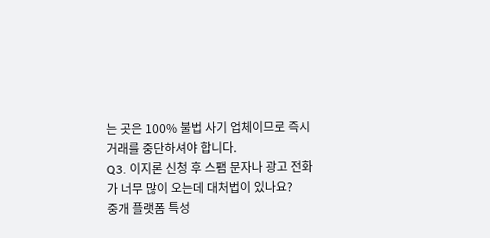는 곳은 100% 불법 사기 업체이므로 즉시 거래를 중단하셔야 합니다.
Q3. 이지론 신청 후 스팸 문자나 광고 전화가 너무 많이 오는데 대처법이 있나요?
중개 플랫폼 특성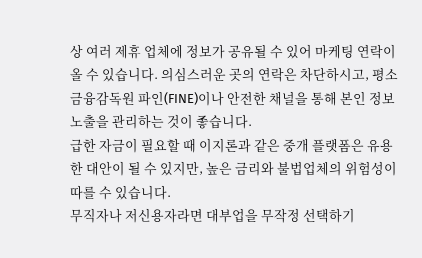상 여러 제휴 업체에 정보가 공유될 수 있어 마케팅 연락이 올 수 있습니다. 의심스러운 곳의 연락은 차단하시고, 평소 금융감독원 파인(FINE)이나 안전한 채널을 통해 본인 정보 노출을 관리하는 것이 좋습니다.
급한 자금이 필요할 때 이지론과 같은 중개 플랫폼은 유용한 대안이 될 수 있지만, 높은 금리와 불법업체의 위험성이 따를 수 있습니다.
무직자나 저신용자라면 대부업을 무작정 선택하기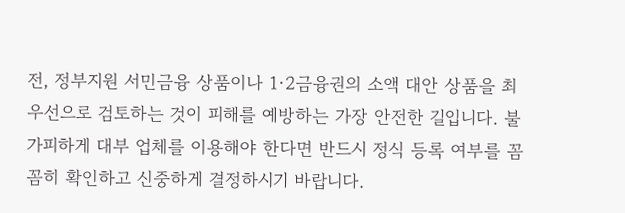전, 정부지원 서민금융 상품이나 1·2금융권의 소액 대안 상품을 최우선으로 검토하는 것이 피해를 예방하는 가장 안전한 길입니다. 불가피하게 대부 업체를 이용해야 한다면 반드시 정식 등록 여부를 꼼꼼히 확인하고 신중하게 결정하시기 바랍니다.